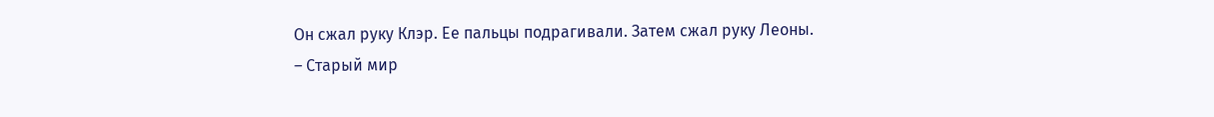Он сжал руку Клэр. Ее пальцы подрагивали. Затем сжал руку Леоны.
– Старый мир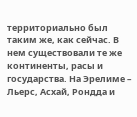территориально был таким же, как сейчас. В нем существовали те же континенты, расы и государства. На Эрелиме – Льерс, Асхай, Рондда и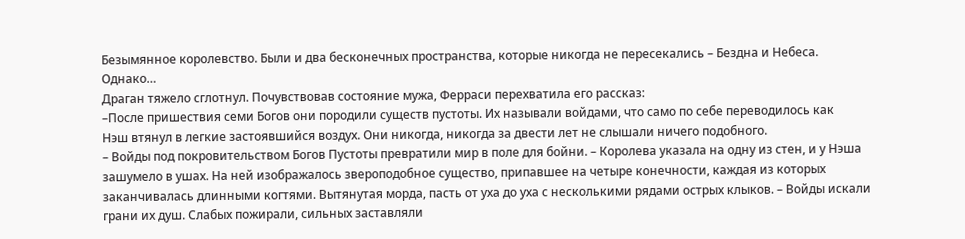Безымянное королевство. Были и два бесконечных пространства, которые никогда не пересекались – Бездна и Небеса. Однако…
Драган тяжело сглотнул. Почувствовав состояние мужа, Ферраси перехватила его рассказ:
–После пришествия семи Богов они породили существ пустоты. Их называли войдами, что само по себе переводилось как
Нэш втянул в легкие застоявшийся воздух. Они никогда, никогда за двести лет не слышали ничего подобного.
– Войды под покровительством Богов Пустоты превратили мир в поле для бойни. – Королева указала на одну из стен, и у Нэша зашумело в ушах. На ней изображалось звероподобное существо, припавшее на четыре конечности, каждая из которых заканчивалась длинными когтями. Вытянутая морда, пасть от уха до уха с несколькими рядами острых клыков. – Войды искали грани их душ. Слабых пожирали, сильных заставляли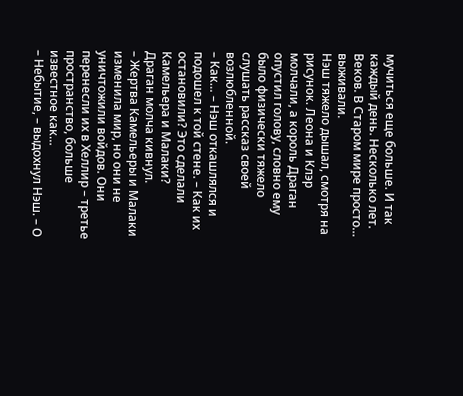мучиться еще больше. И так каждый день. Несколько лет. Веков. В Старом мире просто… выживали.
Нэш тяжело дышал, смотря на рисунок. Леона и Клэр молчали, а король Драган опустил голову, словно ему было физически тяжело слушать рассказ своей возлюбленной.
– Как… – Нэш откашлялся и подошел к той стене. – Как их остановили? Это сделали Камельера и Малаки?
Драган молча кивнул.
– Жертва Камельеры и Малаки изменила мир, но они не уничтожили войдов. Они перенесли их в Хеллир – третье пространство, больше известное как…
– Небытие, – выдохнул Нэш. – О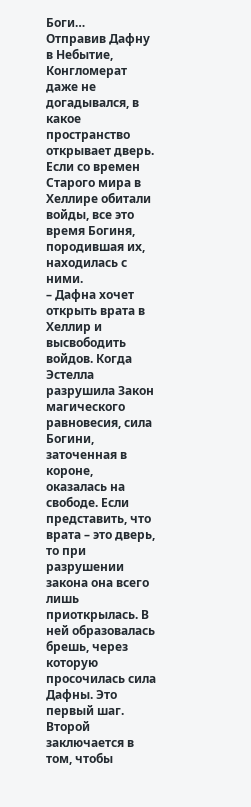Боги…
Отправив Дафну в Небытие, Конгломерат даже не догадывался, в какое пространство открывает дверь. Если со времен Старого мира в Хеллире обитали войды, все это время Богиня, породившая их, находилась с ними.
– Дафна хочет открыть врата в Хеллир и высвободить войдов. Когда Эстелла разрушила Закон магического равновесия, сила Богини, заточенная в короне, оказалась на свободе. Если представить, что врата – это дверь, то при разрушении закона она всего лишь приоткрылась. В ней образовалась брешь, через которую просочилась сила Дафны. Это первый шаг. Второй заключается в том, чтобы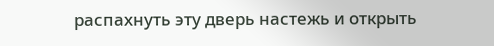распахнуть эту дверь настежь и открыть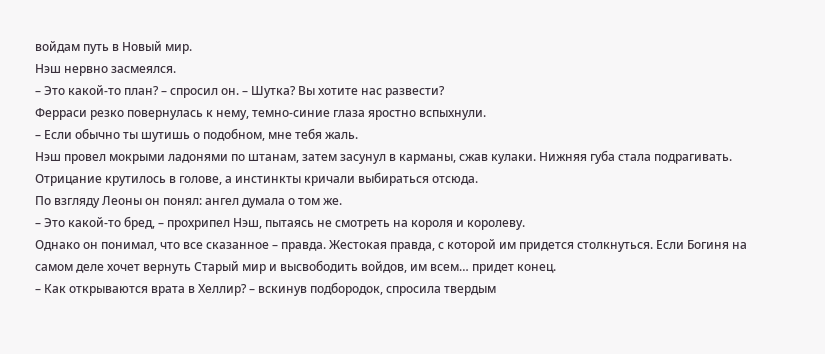войдам путь в Новый мир.
Нэш нервно засмеялся.
– Это какой-то план? – спросил он. – Шутка? Вы хотите нас развести?
Ферраси резко повернулась к нему, темно-синие глаза яростно вспыхнули.
– Если обычно ты шутишь о подобном, мне тебя жаль.
Нэш провел мокрыми ладонями по штанам, затем засунул в карманы, сжав кулаки. Нижняя губа стала подрагивать. Отрицание крутилось в голове, а инстинкты кричали выбираться отсюда.
По взгляду Леоны он понял: ангел думала о том же.
– Это какой-то бред, – прохрипел Нэш, пытаясь не смотреть на короля и королеву.
Однако он понимал, что все сказанное – правда. Жестокая правда, с которой им придется столкнуться. Если Богиня на самом деле хочет вернуть Старый мир и высвободить войдов, им всем… придет конец.
– Как открываются врата в Хеллир? – вскинув подбородок, спросила твердым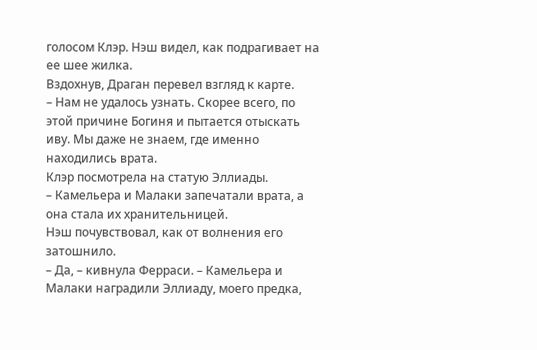голосом Клэр. Нэш видел, как подрагивает на ее шее жилка.
Вздохнув, Драган перевел взгляд к карте.
– Нам не удалось узнать. Скорее всего, по этой причине Богиня и пытается отыскать иву. Мы даже не знаем, где именно находились врата.
Клэр посмотрела на статую Эллиады.
– Камельера и Малаки запечатали врата, а она стала их хранительницей.
Нэш почувствовал, как от волнения его затошнило.
– Да, – кивнула Ферраси. – Камельера и Малаки наградили Эллиаду, моего предка,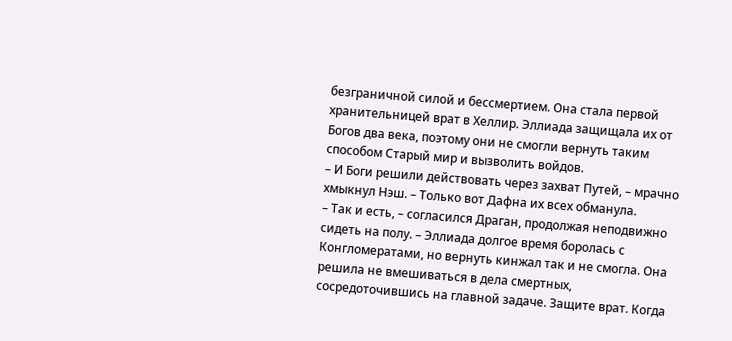безграничной силой и бессмертием. Она стала первой хранительницей врат в Хеллир. Эллиада защищала их от Богов два века, поэтому они не смогли вернуть таким способом Старый мир и вызволить войдов.
– И Боги решили действовать через захват Путей, – мрачно хмыкнул Нэш. – Только вот Дафна их всех обманула.
– Так и есть, – согласился Драган, продолжая неподвижно сидеть на полу. – Эллиада долгое время боролась с Конгломератами, но вернуть кинжал так и не смогла. Она решила не вмешиваться в дела смертных, сосредоточившись на главной задаче. Защите врат. Когда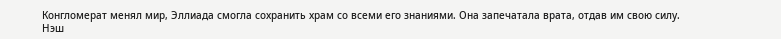Конгломерат менял мир, Эллиада смогла сохранить храм со всеми его знаниями. Она запечатала врата, отдав им свою силу.
Нэш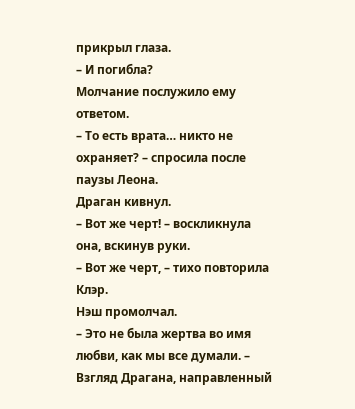прикрыл глаза.
– И погибла?
Молчание послужило ему ответом.
– То есть врата… никто не охраняет? – спросила после паузы Леона.
Драган кивнул.
– Вот же черт! – воскликнула она, вскинув руки.
– Вот же черт, – тихо повторила Клэр.
Нэш промолчал.
– Это не была жертва во имя любви, как мы все думали. – Взгляд Драгана, направленный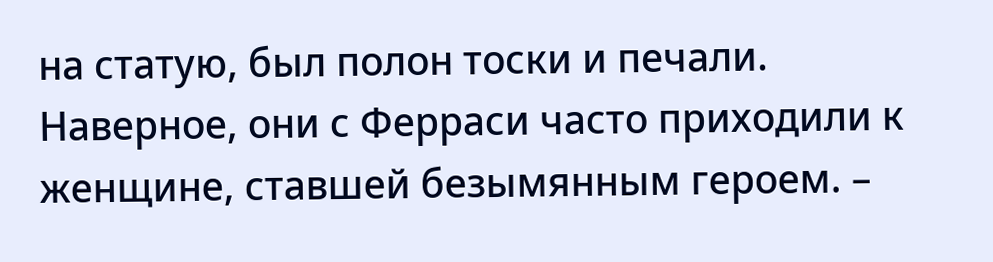на статую, был полон тоски и печали. Наверное, они с Ферраси часто приходили к женщине, ставшей безымянным героем. –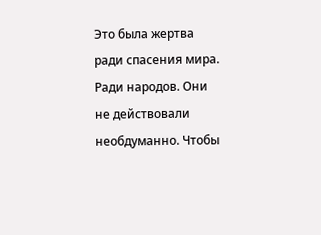Это была жертва ради спасения мира. Ради народов. Они не действовали необдуманно. Чтобы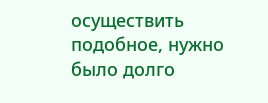осуществить подобное, нужно было долго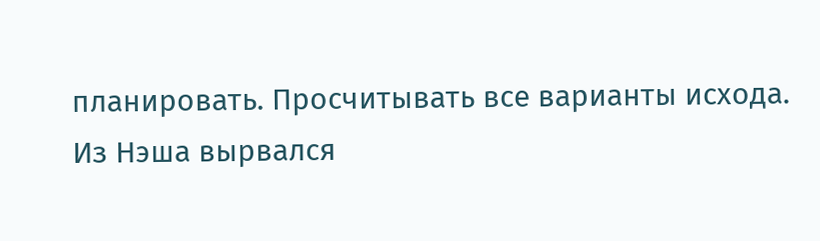планировать. Просчитывать все варианты исхода.
Из Нэша вырвался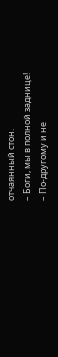отчаянный стон.
– Боги, мы в полной заднице!
– По-другому и не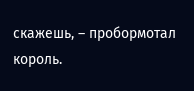скажешь, – пробормотал король.